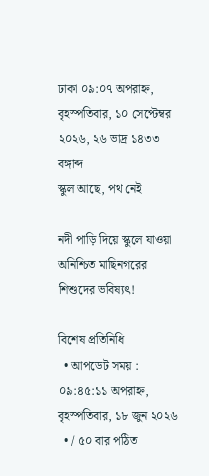ঢাকা ০৯:০৭ অপরাহ্ন, বৃহস্পতিবার, ১০ সেপ্টেম্বর ২০২৬, ২৬ ভাদ্র ১৪৩৩ বঙ্গাব্দ
স্কুল আছে, পথ নেই

নদী পাড়ি দিয়ে স্কুলে যাওয়া অনিশ্চিত মাছিনগরের শিশুদের ভবিষ্যৎ!

বিশেষ প্রতিনিধি
  • আপডেট সময় : ০৯:৪৫:১১ অপরাহ্ন, বৃহস্পতিবার, ১৮ জুন ২০২৬
  • / ৫০ বার পঠিত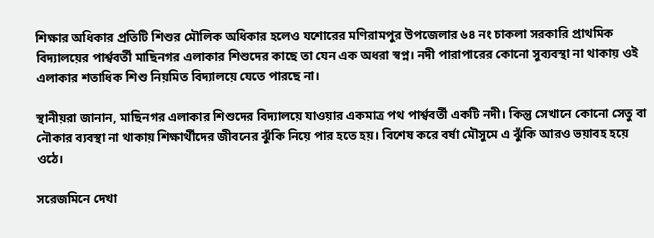শিক্ষার অধিকার প্রতিটি শিশুর মৌলিক অধিকার হলেও যশোরের মণিরামপুর উপজেলার ৬৪ নং চাকলা সরকারি প্রাথমিক বিদ্যালয়ের পার্শ্ববর্তী মাছিনগর এলাকার শিশুদের কাছে তা যেন এক অধরা স্বপ্ন। নদী পারাপারের কোনো সুব্যবস্থা না থাকায় ওই এলাকার শতাধিক শিশু নিয়মিত বিদ্যালয়ে যেতে পারছে না।

স্থানীয়রা জানান, মাছিনগর এলাকার শিশুদের বিদ্যালয়ে যাওয়ার একমাত্র পথ পার্শ্ববর্তী একটি নদী। কিন্তু সেখানে কোনো সেতু বা নৌকার ব্যবস্থা না থাকায় শিক্ষার্থীদের জীবনের ঝুঁকি নিয়ে পার হতে হয়। বিশেষ করে বর্ষা মৌসুমে এ ঝুঁকি আরও ভয়াবহ হয়ে ওঠে।

সরেজমিনে দেখা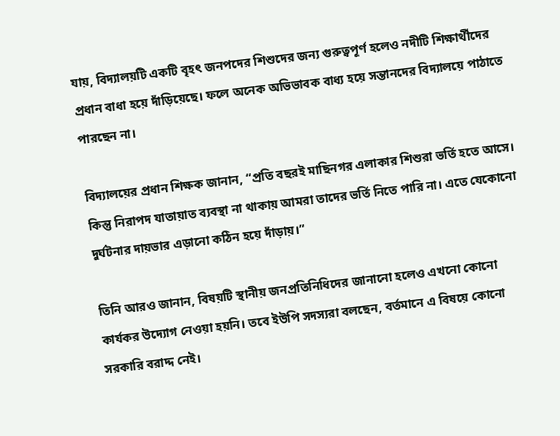যায়, বিদ্যালয়টি একটি বৃহৎ জনপদের শিশুদের জন্য গুরুত্বপূর্ণ হলেও নদীটি শিক্ষার্থীদের প্রধান বাধা হয়ে দাঁড়িয়েছে। ফলে অনেক অভিভাবক বাধ্য হয়ে সন্তানদের বিদ্যালয়ে পাঠাতে পারছেন না।

বিদ্যালয়ের প্রধান শিক্ষক জানান, “প্রতি বছরই মাছিনগর এলাকার শিশুরা ভর্তি হতে আসে। কিন্তু নিরাপদ যাতায়াত ব্যবস্থা না থাকায় আমরা তাদের ভর্তি নিতে পারি না। এতে যেকোনো দুর্ঘটনার দায়ভার এড়ানো কঠিন হয়ে দাঁড়ায়।”

তিনি আরও জানান, বিষয়টি স্থানীয় জনপ্রতিনিধিদের জানানো হলেও এখনো কোনো কার্যকর উদ্যোগ নেওয়া হয়নি। তবে ইউপি সদস্যরা বলছেন, বর্তমানে এ বিষয়ে কোনো সরকারি বরাদ্দ নেই।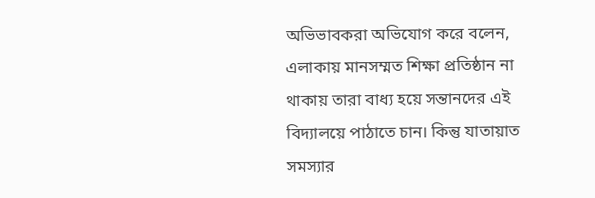অভিভাবকরা অভিযোগ করে বলেন, এলাকায় মানসম্মত শিক্ষা প্রতিষ্ঠান না থাকায় তারা বাধ্য হয়ে সন্তানদের এই বিদ্যালয়ে পাঠাতে চান। কিন্তু যাতায়াত সমস্যার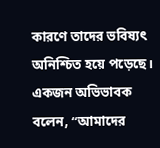কারণে তাদের ভবিষ্যৎ অনিশ্চিত হয়ে পড়েছে। একজন অভিভাবক বলেন, “আমাদের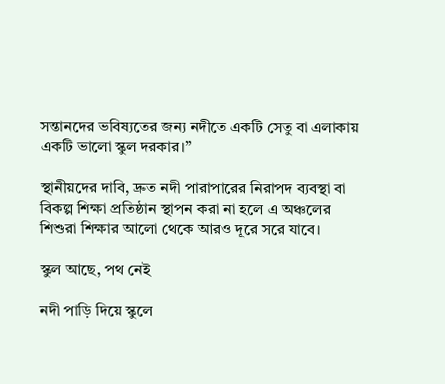সন্তানদের ভবিষ্যতের জন্য নদীতে একটি সেতু বা এলাকায় একটি ভালো স্কুল দরকার।”

স্থানীয়দের দাবি, দ্রুত নদী পারাপারের নিরাপদ ব্যবস্থা বা বিকল্প শিক্ষা প্রতিষ্ঠান স্থাপন করা না হলে এ অঞ্চলের শিশুরা শিক্ষার আলো থেকে আরও দূরে সরে যাবে।

স্কুল আছে, পথ নেই

নদী পাড়ি দিয়ে স্কুলে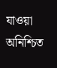যাওয়া অনিশ্চিত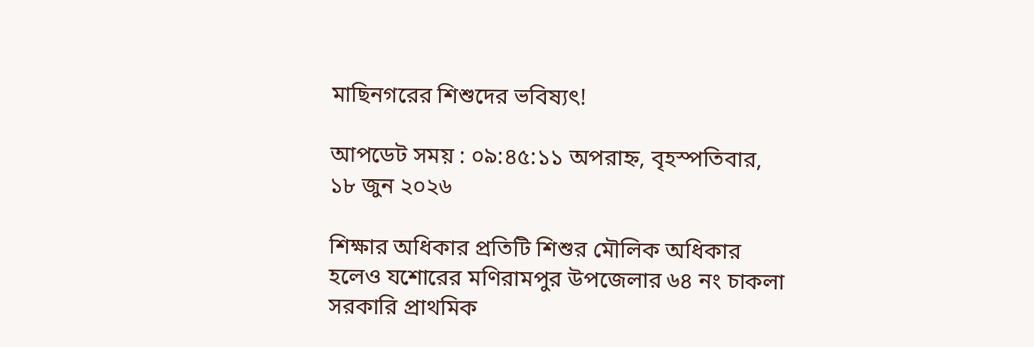মাছিনগরের শিশুদের ভবিষ্যৎ!

আপডেট সময় : ০৯:৪৫:১১ অপরাহ্ন, বৃহস্পতিবার, ১৮ জুন ২০২৬

শিক্ষার অধিকার প্রতিটি শিশুর মৌলিক অধিকার হলেও যশোরের মণিরামপুর উপজেলার ৬৪ নং চাকলা সরকারি প্রাথমিক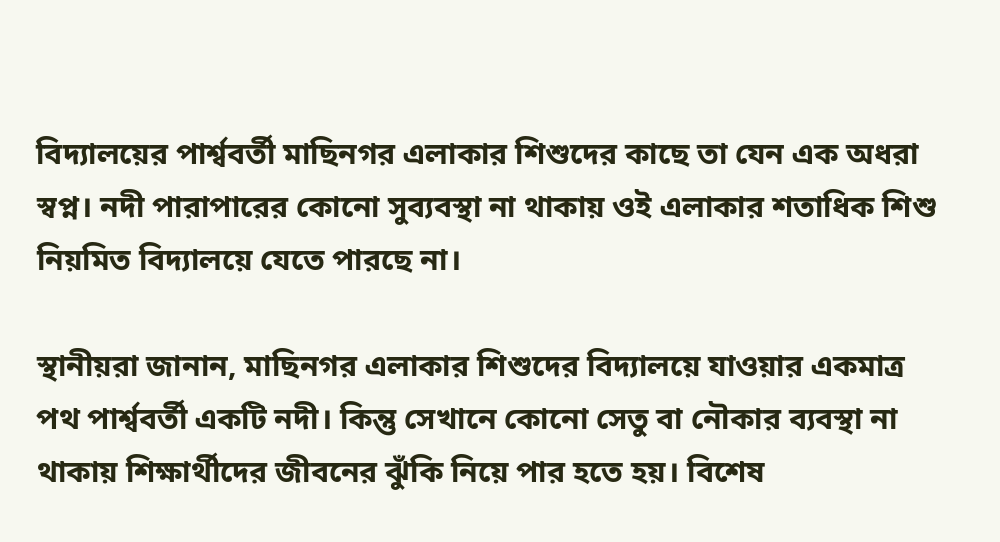বিদ্যালয়ের পার্শ্ববর্তী মাছিনগর এলাকার শিশুদের কাছে তা যেন এক অধরা স্বপ্ন। নদী পারাপারের কোনো সুব্যবস্থা না থাকায় ওই এলাকার শতাধিক শিশু নিয়মিত বিদ্যালয়ে যেতে পারছে না।

স্থানীয়রা জানান, মাছিনগর এলাকার শিশুদের বিদ্যালয়ে যাওয়ার একমাত্র পথ পার্শ্ববর্তী একটি নদী। কিন্তু সেখানে কোনো সেতু বা নৌকার ব্যবস্থা না থাকায় শিক্ষার্থীদের জীবনের ঝুঁকি নিয়ে পার হতে হয়। বিশেষ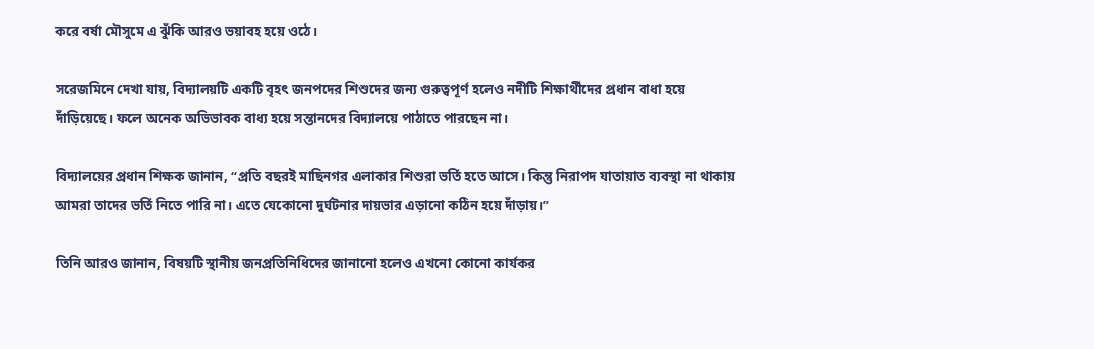করে বর্ষা মৌসুমে এ ঝুঁকি আরও ভয়াবহ হয়ে ওঠে।

সরেজমিনে দেখা যায়, বিদ্যালয়টি একটি বৃহৎ জনপদের শিশুদের জন্য গুরুত্বপূর্ণ হলেও নদীটি শিক্ষার্থীদের প্রধান বাধা হয়ে দাঁড়িয়েছে। ফলে অনেক অভিভাবক বাধ্য হয়ে সন্তানদের বিদ্যালয়ে পাঠাতে পারছেন না।

বিদ্যালয়ের প্রধান শিক্ষক জানান, “প্রতি বছরই মাছিনগর এলাকার শিশুরা ভর্তি হতে আসে। কিন্তু নিরাপদ যাতায়াত ব্যবস্থা না থাকায় আমরা তাদের ভর্তি নিতে পারি না। এতে যেকোনো দুর্ঘটনার দায়ভার এড়ানো কঠিন হয়ে দাঁড়ায়।”

তিনি আরও জানান, বিষয়টি স্থানীয় জনপ্রতিনিধিদের জানানো হলেও এখনো কোনো কার্যকর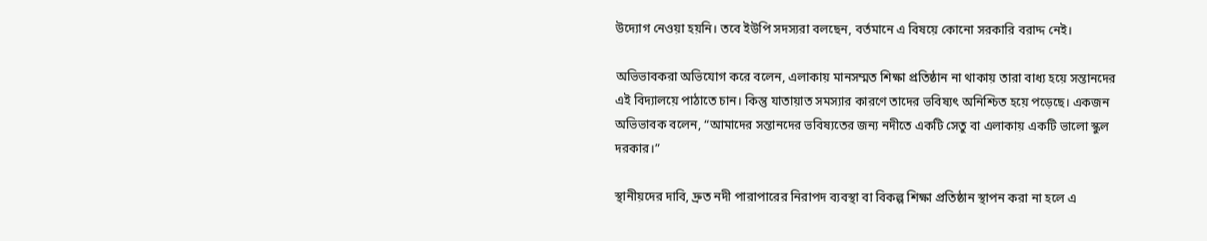উদ্যোগ নেওয়া হয়নি। তবে ইউপি সদস্যরা বলছেন, বর্তমানে এ বিষয়ে কোনো সরকারি বরাদ্দ নেই।

অভিভাবকরা অভিযোগ করে বলেন, এলাকায় মানসম্মত শিক্ষা প্রতিষ্ঠান না থাকায় তারা বাধ্য হয়ে সন্তানদের এই বিদ্যালয়ে পাঠাতে চান। কিন্তু যাতায়াত সমস্যার কারণে তাদের ভবিষ্যৎ অনিশ্চিত হয়ে পড়েছে। একজন অভিভাবক বলেন, “আমাদের সন্তানদের ভবিষ্যতের জন্য নদীতে একটি সেতু বা এলাকায় একটি ভালো স্কুল দরকার।”

স্থানীয়দের দাবি, দ্রুত নদী পারাপারের নিরাপদ ব্যবস্থা বা বিকল্প শিক্ষা প্রতিষ্ঠান স্থাপন করা না হলে এ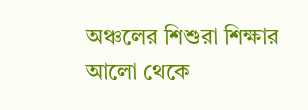অঞ্চলের শিশুরা শিক্ষার আলো থেকে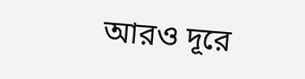আরও দূরে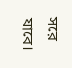সরে যাবে।